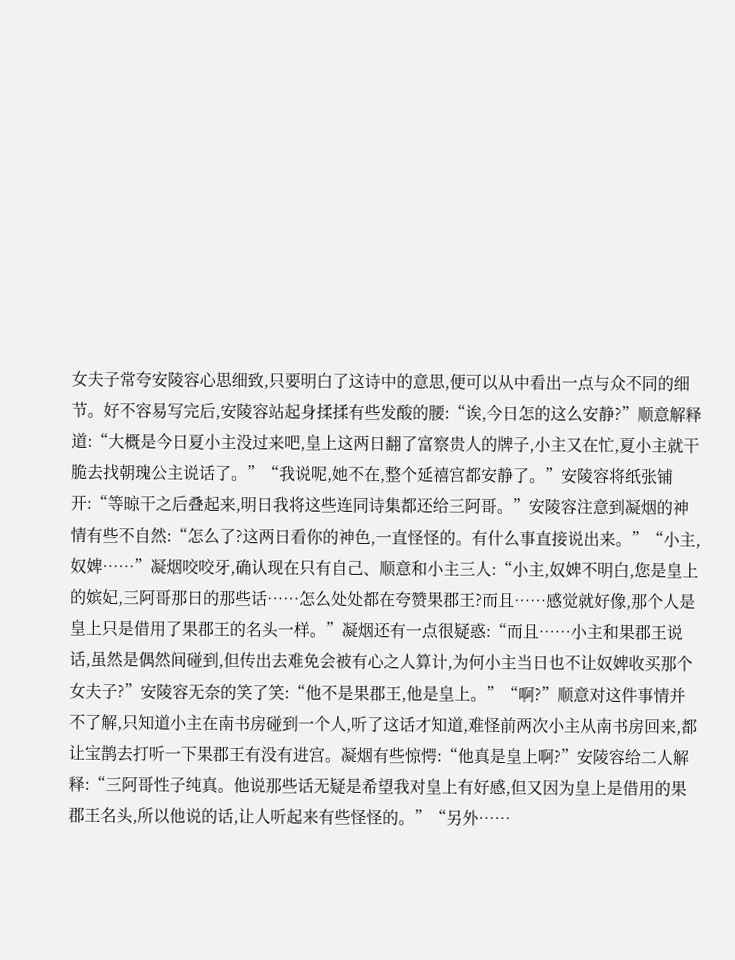女夫子常夸安陵容心思细致,只要明白了这诗中的意思,便可以从中看出一点与众不同的细节。好不容易写完后,安陵容站起身揉揉有些发酸的腰:“诶,今日怎的这么安静?”顺意解释道:“大概是今日夏小主没过来吧,皇上这两日翻了富察贵人的牌子,小主又在忙,夏小主就干脆去找朝瑰公主说话了。”“我说呢,她不在,整个延禧宫都安静了。”安陵容将纸张铺开:“等晾干之后叠起来,明日我将这些连同诗集都还给三阿哥。”安陵容注意到凝烟的神情有些不自然:“怎么了?这两日看你的神色,一直怪怪的。有什么事直接说出来。”“小主,奴婢……”凝烟咬咬牙,确认现在只有自己、顺意和小主三人:“小主,奴婢不明白,您是皇上的嫔妃,三阿哥那日的那些话……怎么处处都在夸赞果郡王?而且……感觉就好像,那个人是皇上只是借用了果郡王的名头一样。”凝烟还有一点很疑惑:“而且……小主和果郡王说话,虽然是偶然间碰到,但传出去难免会被有心之人算计,为何小主当日也不让奴婢收买那个女夫子?”安陵容无奈的笑了笑:“他不是果郡王,他是皇上。”“啊?”顺意对这件事情并不了解,只知道小主在南书房碰到一个人,听了这话才知道,难怪前两次小主从南书房回来,都让宝鹊去打听一下果郡王有没有进宫。凝烟有些惊愕:“他真是皇上啊?”安陵容给二人解释:“三阿哥性子纯真。他说那些话无疑是希望我对皇上有好感,但又因为皇上是借用的果郡王名头,所以他说的话,让人听起来有些怪怪的。”“另外……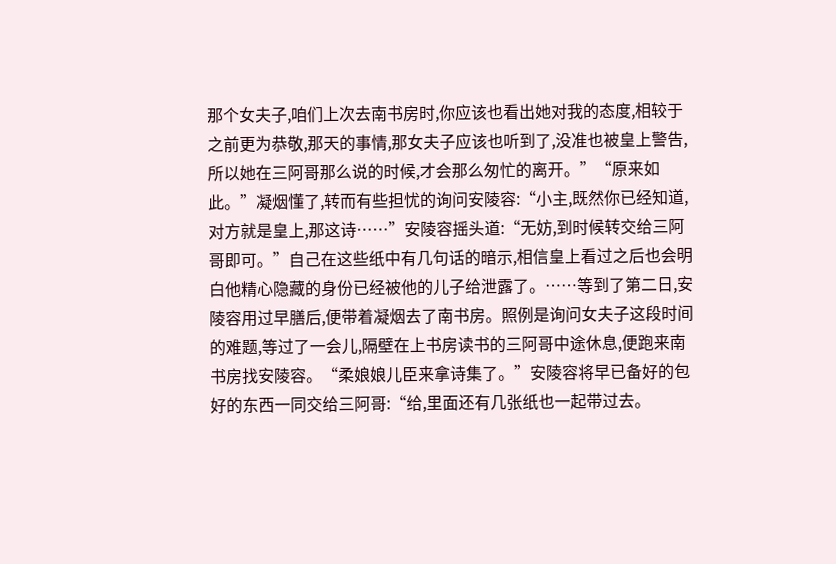那个女夫子,咱们上次去南书房时,你应该也看出她对我的态度,相较于之前更为恭敬,那天的事情,那女夫子应该也听到了,没准也被皇上警告,所以她在三阿哥那么说的时候,才会那么匆忙的离开。”“原来如此。”凝烟懂了,转而有些担忧的询问安陵容:“小主,既然你已经知道,对方就是皇上,那这诗……”安陵容摇头道:“无妨,到时候转交给三阿哥即可。”自己在这些纸中有几句话的暗示,相信皇上看过之后也会明白他精心隐藏的身份已经被他的儿子给泄露了。……等到了第二日,安陵容用过早膳后,便带着凝烟去了南书房。照例是询问女夫子这段时间的难题,等过了一会儿,隔壁在上书房读书的三阿哥中途休息,便跑来南书房找安陵容。“柔娘娘儿臣来拿诗集了。”安陵容将早已备好的包好的东西一同交给三阿哥:“给,里面还有几张纸也一起带过去。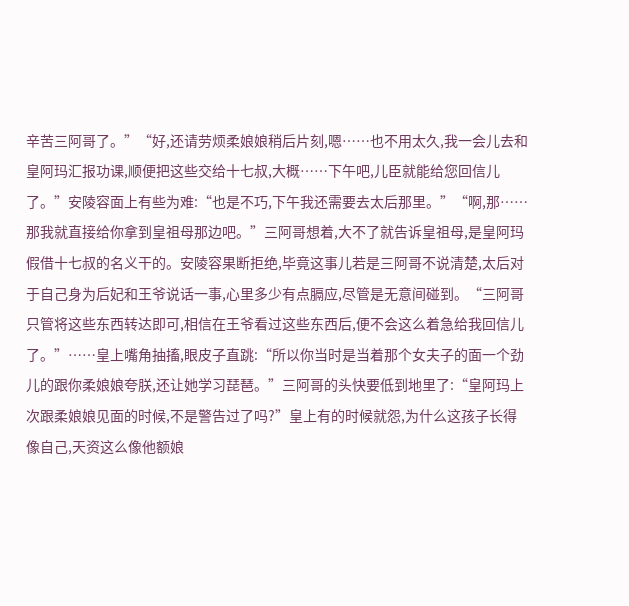辛苦三阿哥了。”“好,还请劳烦柔娘娘稍后片刻,嗯……也不用太久,我一会儿去和皇阿玛汇报功课,顺便把这些交给十七叔,大概……下午吧,儿臣就能给您回信儿了。”安陵容面上有些为难:“也是不巧,下午我还需要去太后那里。”“啊,那……那我就直接给你拿到皇祖母那边吧。”三阿哥想着,大不了就告诉皇祖母,是皇阿玛假借十七叔的名义干的。安陵容果断拒绝,毕竟这事儿若是三阿哥不说清楚,太后对于自己身为后妃和王爷说话一事,心里多少有点膈应,尽管是无意间碰到。“三阿哥只管将这些东西转达即可,相信在王爷看过这些东西后,便不会这么着急给我回信儿了。”……皇上嘴角抽搐,眼皮子直跳:“所以你当时是当着那个女夫子的面一个劲儿的跟你柔娘娘夸朕,还让她学习琵琶。”三阿哥的头快要低到地里了:“皇阿玛上次跟柔娘娘见面的时候,不是警告过了吗?”皇上有的时候就怨,为什么这孩子长得像自己,天资这么像他额娘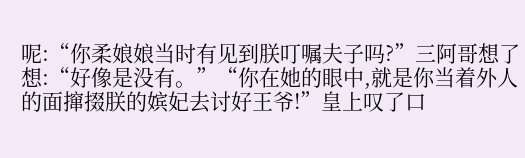呢:“你柔娘娘当时有见到朕叮嘱夫子吗?”三阿哥想了想:“好像是没有。”“你在她的眼中,就是你当着外人的面撺掇朕的嫔妃去讨好王爷!”皇上叹了口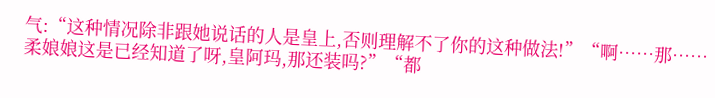气:“这种情况除非跟她说话的人是皇上,否则理解不了你的这种做法!”“啊……那……柔娘娘这是已经知道了呀,皇阿玛,那还装吗?”“都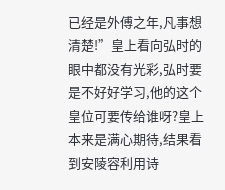已经是外傅之年,凡事想清楚!”皇上看向弘时的眼中都没有光彩,弘时要是不好好学习,他的这个皇位可要传给谁呀?皇上本来是满心期待,结果看到安陵容利用诗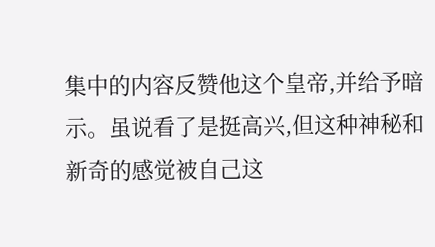集中的内容反赞他这个皇帝,并给予暗示。虽说看了是挺高兴,但这种神秘和新奇的感觉被自己这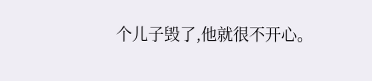个儿子毁了,他就很不开心。